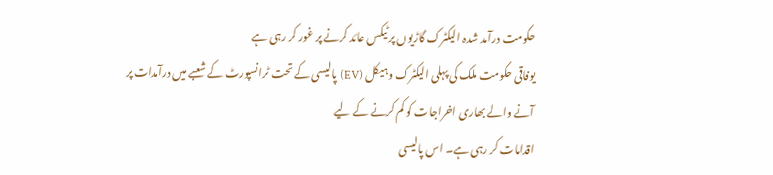حکومت درآمد شدہ الیکٹرک گاڑیوں پر ٹیکس عائد کرنے پر غور کر رہی ہے
یوفاقی حکومت ملک کی پہلی الیکٹرک وہیکل (EV) پالیسی کے تحت ٹرانسپورٹ کے شعبے میں درآمدات پر آنے والے بھاری اخراجات کو کم کرنے کے لیے
اقدامات کر رہی ہے۔ اس پالیسی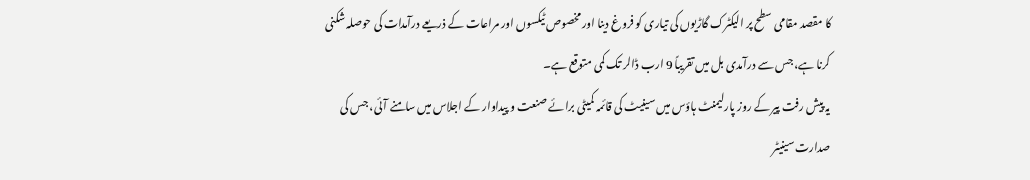کا مقصد مقامی سطح پر الیکٹرک گاڑیوں کی تیاری کو فروغ دینا اور مخصوص ٹیکسوں اور مراعات کے ذریعے درآمدات کی حوصلہ شکنی کرنا ہے، جس سے درآمدی بل میں تقریباً 9 ارب ڈالر تک کمی متوقع ہے۔
یہ پیش رفت پیر کے روز پارلیمنٹ ہاؤس میں سینیٹ کی قائمہ کمیٹی برائے صنعت و پیداوار کے اجلاس میں سامنے آئی، جس کی صدارت سینیٹر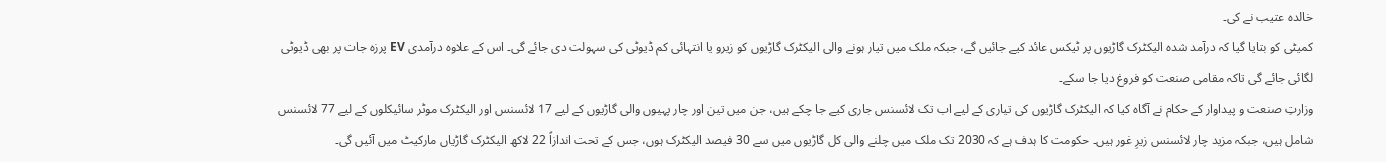خالدہ عتیب نے کی۔
کمیٹی کو بتایا گیا کہ درآمد شدہ الیکٹرک گاڑیوں پر ٹیکس عائد کیے جائیں گے، جبکہ ملک میں تیار ہونے والی الیکٹرک گاڑیوں کو زیرو یا انتہائی کم ڈیوٹی کی سہولت دی جائے گی۔ اس کے علاوہ درآمدی EV پرزہ جات پر بھی ڈیوٹی لگائی جائے گی تاکہ مقامی صنعت کو فروغ دیا جا سکے۔
وزارتِ صنعت و پیداوار کے حکام نے آگاہ کیا کہ الیکٹرک گاڑیوں کی تیاری کے لیے اب تک لائسنس جاری کیے جا چکے ہیں، جن میں تین اور چار پہیوں والی گاڑیوں کے لیے 17 لائسنس اور الیکٹرک موٹر سائیکلوں کے لیے 77 لائسنس شامل ہیں، جبکہ مزید چار لائسنس زیرِ غور ہیں۔ حکومت کا ہدف ہے کہ 2030 تک ملک میں چلنے والی کل گاڑیوں میں سے 30 فیصد الیکٹرک ہوں، جس کے تحت اندازاً 22 لاکھ الیکٹرک گاڑیاں مارکیٹ میں آئیں گی۔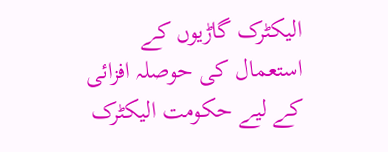الیکٹرک گاڑیوں کے استعمال کی حوصلہ افزائی کے لیے حکومت الیکٹرک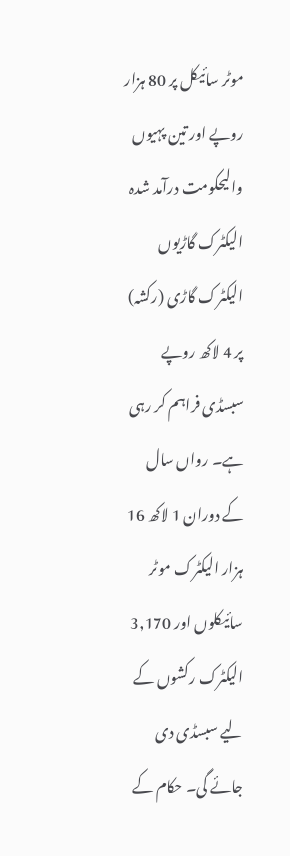موٹر سائیکل پر 80 ہزار روپے اور تین پہیوں والیحکومت درآمد شدہ الیکٹرک گاڑیوں الیکٹرک گاڑی (رکشہ) پر 4 لاکھ روپے سبسڈی فراہم کر رہی ہے۔ رواں سال کے دوران 1 لاکھ 16 ہزار الیکٹرک موٹر سائیکلوں اور 3,170 الیکٹرک رکشوں کے لیے سبسڈی دی جائے گی۔ حکام کے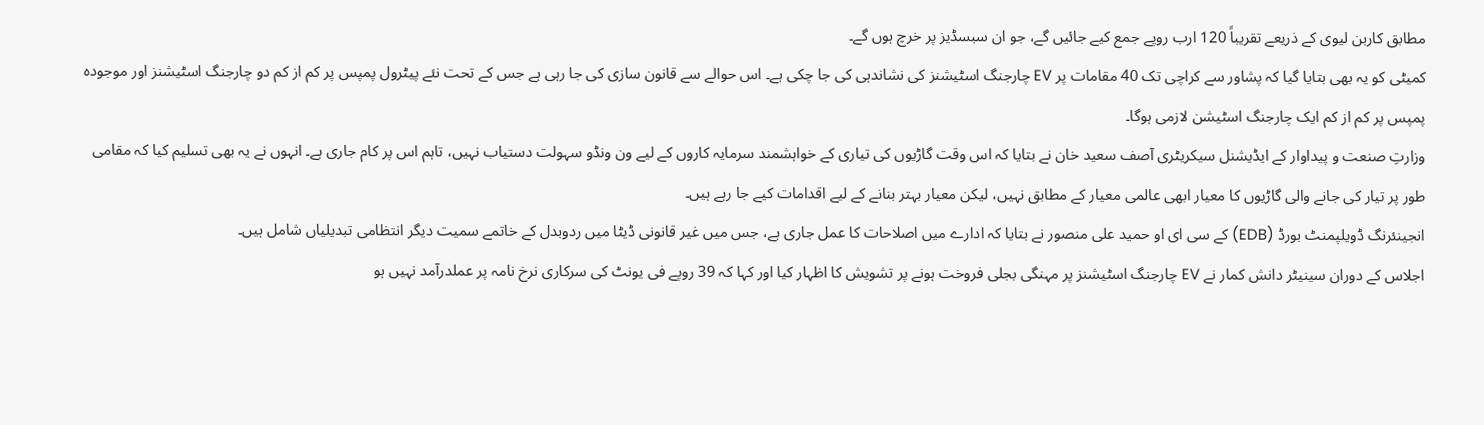مطابق کاربن لیوی کے ذریعے تقریباً 120 ارب روپے جمع کیے جائیں گے، جو ان سبسڈیز پر خرچ ہوں گے۔
کمیٹی کو یہ بھی بتایا گیا کہ پشاور سے کراچی تک 40 مقامات پر EV چارجنگ اسٹیشنز کی نشاندہی کی جا چکی ہے۔ اس حوالے سے قانون سازی کی جا رہی ہے جس کے تحت نئے پیٹرول پمپس پر کم از کم دو چارجنگ اسٹیشنز اور موجودہ پمپس پر کم از کم ایک چارجنگ اسٹیشن لازمی ہوگا۔
وزارتِ صنعت و پیداوار کے ایڈیشنل سیکریٹری آصف سعید خان نے بتایا کہ اس وقت گاڑیوں کی تیاری کے خواہشمند سرمایہ کاروں کے لیے ون ونڈو سہولت دستیاب نہیں، تاہم اس پر کام جاری ہے۔ انہوں نے یہ بھی تسلیم کیا کہ مقامی طور پر تیار کی جانے والی گاڑیوں کا معیار ابھی عالمی معیار کے مطابق نہیں، لیکن معیار بہتر بنانے کے لیے اقدامات کیے جا رہے ہیں۔
انجینئرنگ ڈویلپمنٹ بورڈ (EDB) کے سی ای او حمید علی منصور نے بتایا کہ ادارے میں اصلاحات کا عمل جاری ہے، جس میں غیر قانونی ڈیٹا میں ردوبدل کے خاتمے سمیت دیگر انتظامی تبدیلیاں شامل ہیں۔
اجلاس کے دوران سینیٹر دانش کمار نے EV چارجنگ اسٹیشنز پر مہنگی بجلی فروخت ہونے پر تشویش کا اظہار کیا اور کہا کہ 39 روپے فی یونٹ کی سرکاری نرخ نامہ پر عملدرآمد نہیں ہو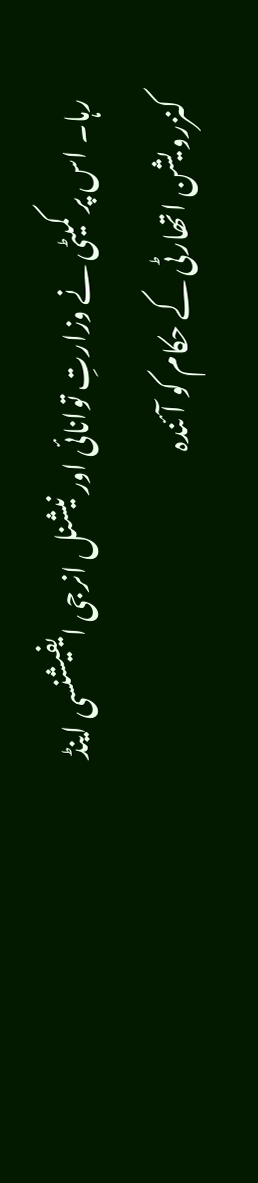رہا۔ اس پر کمیٹی نے وزارتِ توانائی اور نیشنل انرجی ایفیشنسی اینڈ کنزرویشن اتھارٹی کے حکام کو آئندہ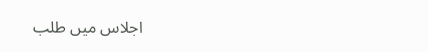اجلاس میں طلب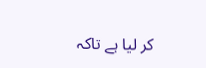کر لیا ہے تاکہ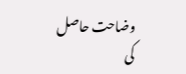وضاحت حاصل کی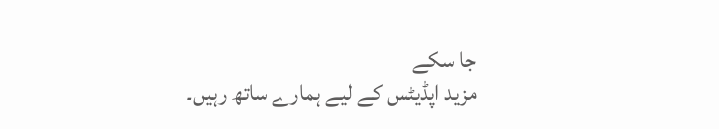جا سکے
مزید اپڈیٹس کے لیے ہمارے ساتھ رہیں۔